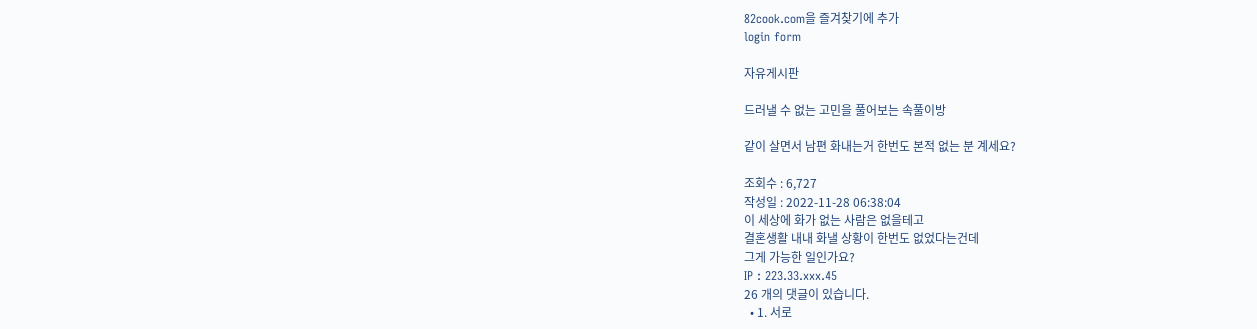82cook.com을 즐겨찾기에 추가
login form

자유게시판

드러낼 수 없는 고민을 풀어보는 속풀이방

같이 살면서 남편 화내는거 한번도 본적 없는 분 계세요?

조회수 : 6,727
작성일 : 2022-11-28 06:38:04
이 세상에 화가 없는 사람은 없을테고
결혼생활 내내 화낼 상황이 한번도 없었다는건데
그게 가능한 일인가요?
IP : 223.33.xxx.45
26 개의 댓글이 있습니다.
  • 1. 서로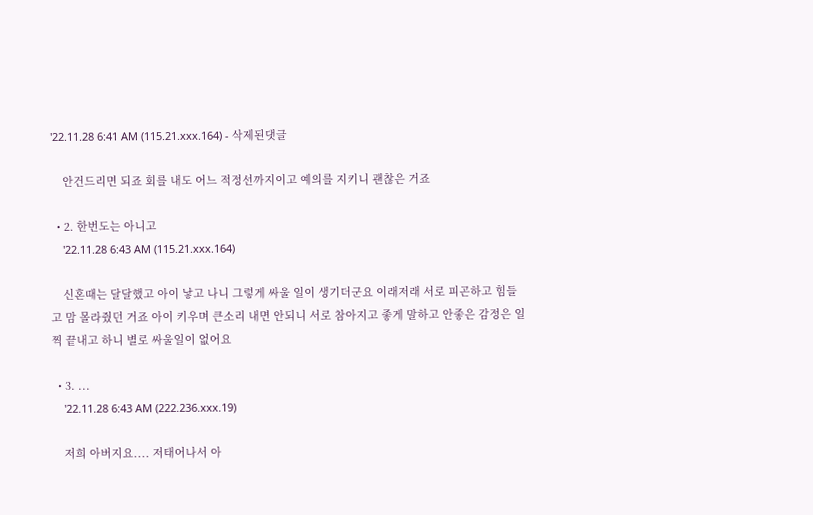'22.11.28 6:41 AM (115.21.xxx.164) - 삭제된댓글

    안건드리면 되죠 회를 내도 어느 적정선까지이고 예의를 지키니 괜찮은 거죠

  • 2. 한번도는 아니고
    '22.11.28 6:43 AM (115.21.xxx.164)

    신혼때는 달달했고 아이 낳고 나니 그렇게 싸울 일이 생기더군요 이래저래 서로 피곤하고 힘들고 맘 몰라줬던 거죠 아이 키우며 큰소리 내면 안되니 서로 참아지고 좋게 말하고 안좋은 감정은 일찍 끝내고 하니 별로 싸울일이 없어요

  • 3. ...
    '22.11.28 6:43 AM (222.236.xxx.19)

    저희 아버지요.... 저태어나서 아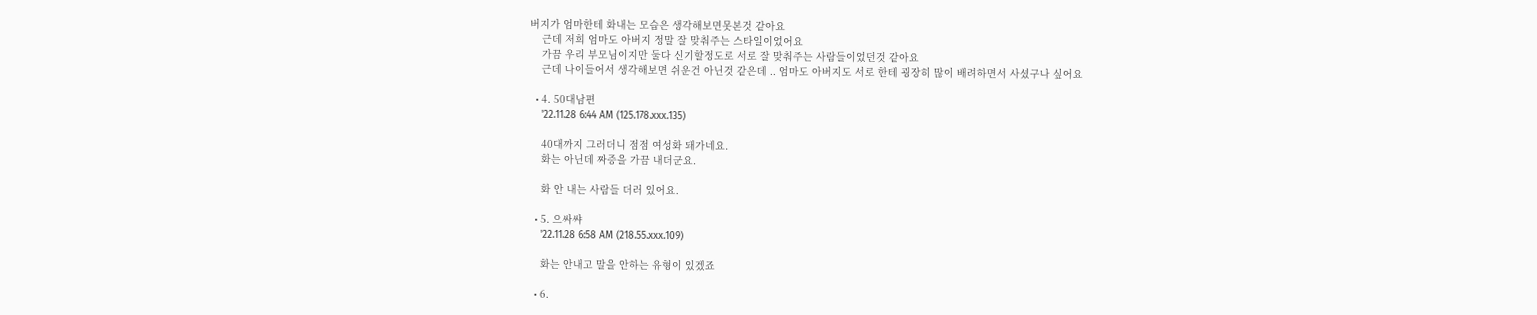버지가 엄마한테 화내는 모습은 생각해보면못본것 같아요
    근데 저희 엄마도 아버지 정말 잘 맞춰주는 스타일이었어요
    가끔 우리 부모님이지만 둘다 신기할정도로 서로 잘 맞춰주는 사람들이었던것 같아요
    근데 나이들어서 생각해보면 쉬운건 아닌것 같은데 .. 엄마도 아버지도 서로 한테 굉장히 많이 배려하면서 사셨구나 싶어요

  • 4. 50대남편
    '22.11.28 6:44 AM (125.178.xxx.135)

    40대까지 그러더니 점점 여성화 돼가네요.
    화는 아닌데 짜증을 가끔 내더군요.

    화 안 내는 사람들 더러 있어요.

  • 5. 으싸쌰
    '22.11.28 6:58 AM (218.55.xxx.109)

    화는 안내고 말을 안하는 유형이 있겠죠

  • 6.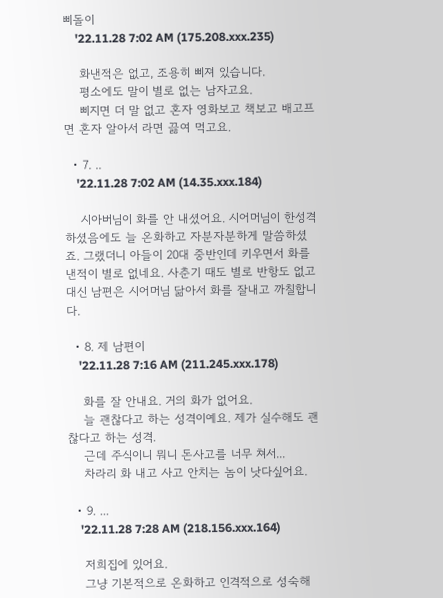삐돌이
    '22.11.28 7:02 AM (175.208.xxx.235)

    화낸적은 없고, 조용히 삐져 있습니다.
    평소에도 말이 별로 없는 남자고요.
    삐지면 더 말 없고 혼자 영화보고 책보고 배고프면 혼자 알아서 라면 끓여 먹고요.

  • 7. ..
    '22.11.28 7:02 AM (14.35.xxx.184)

    시아버님이 화를 안 내셨어요. 시어머님이 한성격하셨음에도 늘 온화하고 자분자분하게 말씀하셨죠. 그랬더니 아들이 20대 중반인데 키우면서 화를 낸적이 별로 없네요. 사춘기 때도 별로 반항도 없고 대신 남편은 시어머님 닮아서 화를 잘내고 까칠합니다.

  • 8. 제 남편이
    '22.11.28 7:16 AM (211.245.xxx.178)

    화를 잘 안내요. 거의 화가 없어요.
    늘 괜찮다고 하는 성격이예요. 제가 실수해도 괜찮다고 하는 성격.
    근데 주식이니 뭐니 돈사고를 너무 쳐서...
    차라리 화 내고 사고 안치는 놈이 낫다싶어요.

  • 9. ...
    '22.11.28 7:28 AM (218.156.xxx.164)

    저희집에 있어요.
    그냥 기본적으로 온화하고 인격적으로 성숙해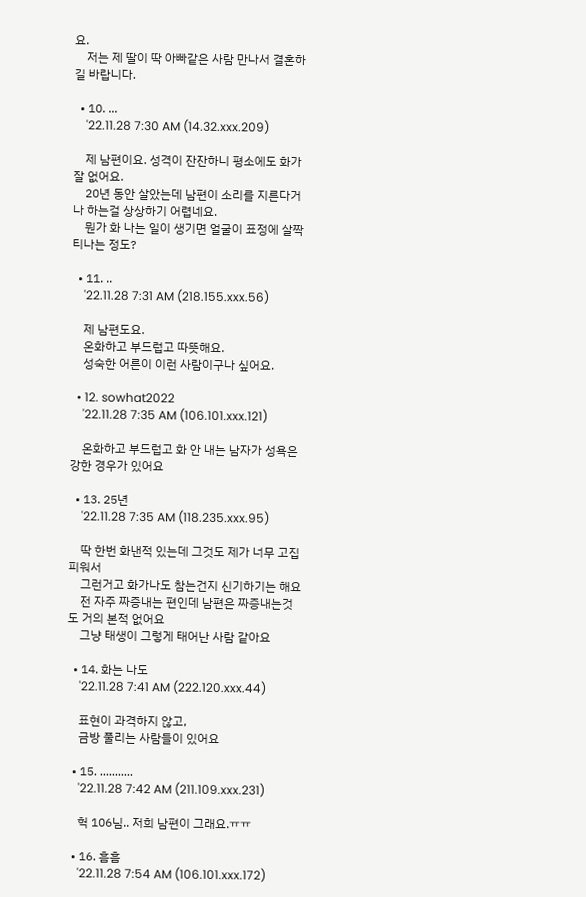요.
    저는 제 딸이 딱 아빠같은 사람 만나서 결혼하길 바랍니다.

  • 10. ...
    '22.11.28 7:30 AM (14.32.xxx.209)

    제 남편이요. 성격이 잔잔하니 평소에도 화가 잘 없어요.
    20년 동안 살았는데 남편이 소리를 지른다거나 하는걸 상상하기 어렵네요.
    뭔가 화 나는 일이 생기면 얼굴이 표정에 살짝 티나는 정도?

  • 11. ..
    '22.11.28 7:31 AM (218.155.xxx.56)

    제 남편도요.
    온화하고 부드럽고 따뜻해요.
    성숙한 어른이 이런 사람이구나 싶어요.

  • 12. sowhat2022
    '22.11.28 7:35 AM (106.101.xxx.121)

    온화하고 부드럽고 화 안 내는 남자가 성욕은 강한 경우가 있어요

  • 13. 25년
    '22.11.28 7:35 AM (118.235.xxx.95)

    딱 한번 화낸적 있는데 그것도 제가 너무 고집피워서
    그런거고 화가나도 참는건지 신기하기는 해요
    전 자주 짜증내는 편인데 남편은 짜증내는것도 거의 본적 없어요
    그냥 태생이 그렇게 태어난 사람 같아요

  • 14. 화는 나도
    '22.11.28 7:41 AM (222.120.xxx.44)

    표현이 과격하지 않고,
    금방 풀리는 사람들이 있어요

  • 15. ...........
    '22.11.28 7:42 AM (211.109.xxx.231)

    헉 106님.. 저희 남편이 그래요.ㅠㅠ

  • 16. 흠흠
    '22.11.28 7:54 AM (106.101.xxx.172)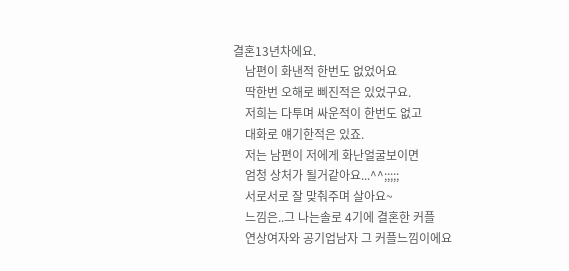결혼13년차에요.
    남편이 화낸적 한번도 없었어요
    딱한번 오해로 삐진적은 있었구요.
    저희는 다투며 싸운적이 한번도 없고
    대화로 얘기한적은 있죠.
    저는 남편이 저에게 화난얼굴보이면
    엄청 상처가 될거같아요...^^;;;;;
    서로서로 잘 맞춰주며 살아요~
    느낌은..그 나는솔로 4기에 결혼한 커플
    연상여자와 공기업남자 그 커플느낌이에요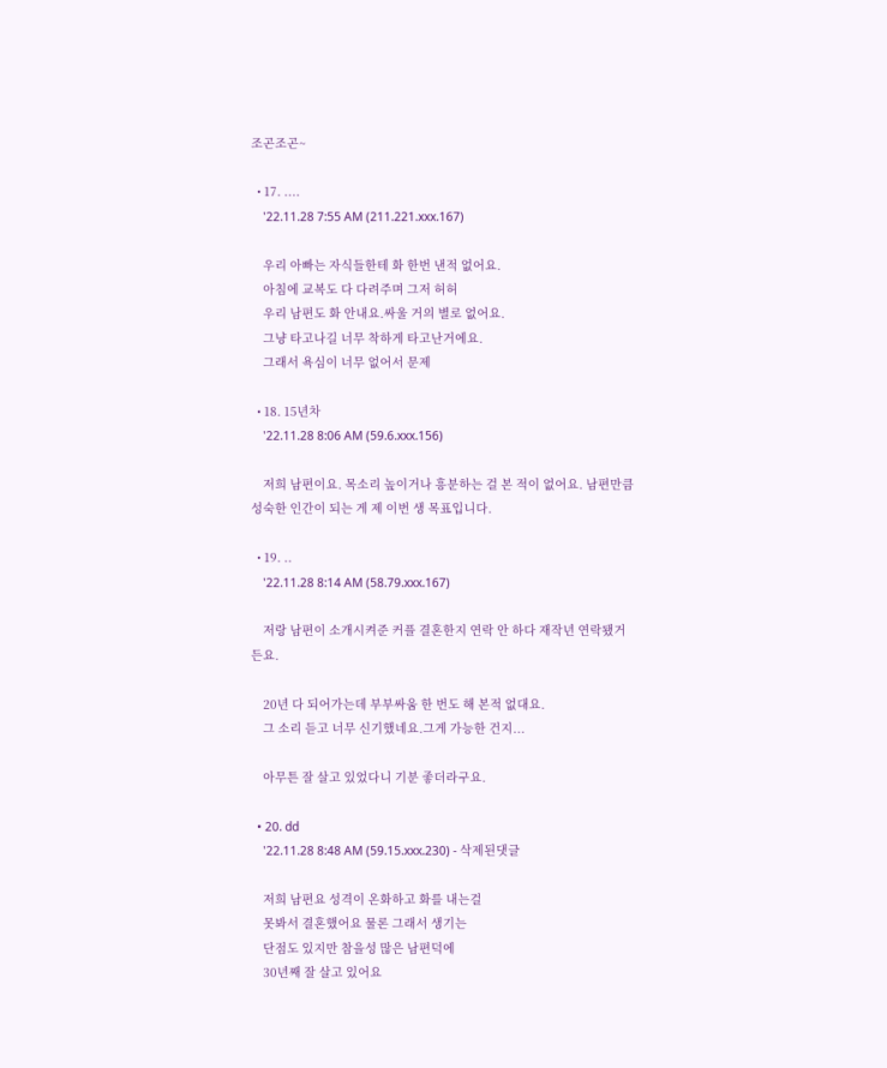조곤조곤~

  • 17. ....
    '22.11.28 7:55 AM (211.221.xxx.167)

    우리 아빠는 자식들한테 화 한번 낸적 없어요.
    아침에 교복도 다 다려주며 그저 허허
    우리 남편도 화 안내요.싸울 거의 별로 없어요.
    그냥 타고나길 너무 착하게 타고난거에요.
    그래서 욕심이 너무 없어서 문제

  • 18. 15년차
    '22.11.28 8:06 AM (59.6.xxx.156)

    저희 남편이요. 목소리 높이거나 흥분하는 걸 본 적이 없어요. 남편만큼 성숙한 인간이 되는 게 제 이번 생 목표입니다.

  • 19. ..
    '22.11.28 8:14 AM (58.79.xxx.167)

    저랑 남편이 소개시켜준 커플 결혼한지 연락 안 하다 재작년 연락됐거든요.

    20년 다 되어가는데 부부싸움 한 번도 해 본적 없대요.
    그 소리 듣고 너무 신기했네요.그게 가능한 건지...

    아무튼 잘 살고 있었다니 기분 좋더라구요.

  • 20. dd
    '22.11.28 8:48 AM (59.15.xxx.230) - 삭제된댓글

    저희 남편요 성격이 온화하고 화를 내는걸
    못봐서 결혼했어요 물론 그래서 생기는
    단점도 있지만 참을성 많은 남편덕에
    30년째 잘 살고 있어요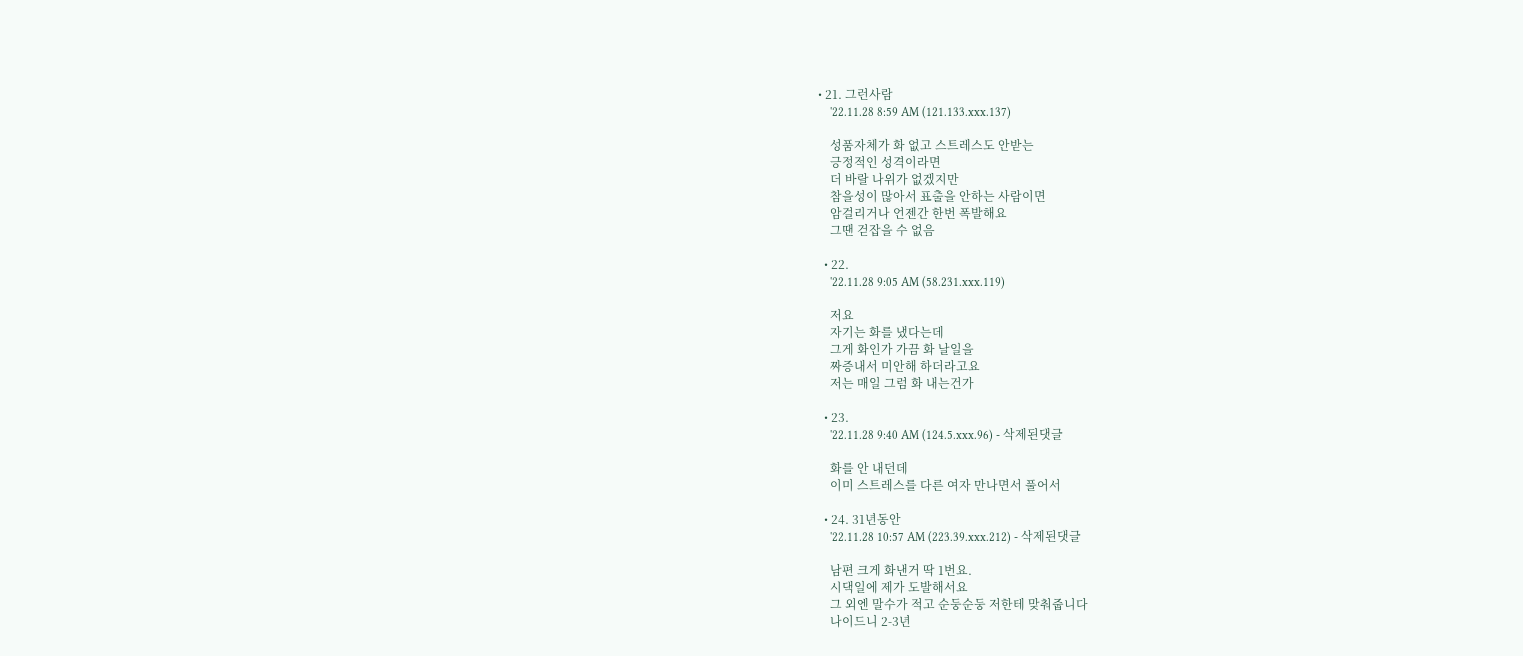• 21. 그런사람
    '22.11.28 8:59 AM (121.133.xxx.137)

    성품자체가 화 없고 스트레스도 안받는
    긍정적인 성격이라면
    더 바랄 나위가 없겠지만
    참을성이 많아서 표출을 안하는 사람이면
    암걸리거나 언젠간 한번 폭발해요
    그땐 걷잡을 수 없음

  • 22.
    '22.11.28 9:05 AM (58.231.xxx.119)

    저요
    자기는 화를 냈다는데
    그게 화인가 가끔 화 날일을
    짜증내서 미안해 하더라고요
    저는 매일 그럼 화 내는건가

  • 23.
    '22.11.28 9:40 AM (124.5.xxx.96) - 삭제된댓글

    화를 안 내던데
    이미 스트레스를 다른 여자 만나면서 풀어서

  • 24. 31년동안
    '22.11.28 10:57 AM (223.39.xxx.212) - 삭제된댓글

    남편 크게 화낸거 딱 1번요.
    시댁일에 제가 도발해서요
    그 외엔 말수가 적고 순둥순둥 저한테 맞춰줍니다
    나이드니 2-3년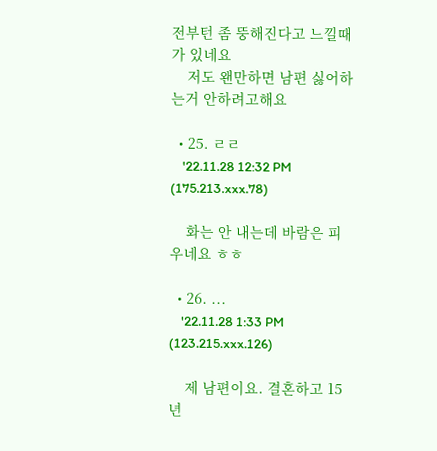전부턴 좀 뚱해진다고 느낄때가 있네요
    저도 왠만하면 남편 싫어하는거 안하려고해요

  • 25. ㄹㄹ
    '22.11.28 12:32 PM (175.213.xxx.78)

    화는 안 내는데 바람은 피우네요 ㅎㅎ

  • 26. ...
    '22.11.28 1:33 PM (123.215.xxx.126)

    제 남편이요. 결혼하고 15년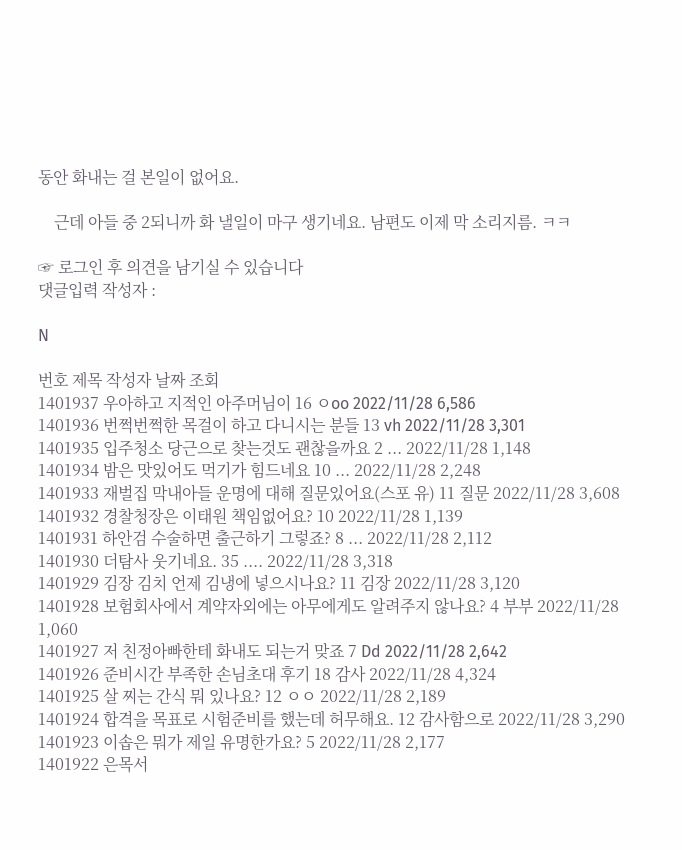동안 화내는 걸 본일이 없어요.

    근데 아들 중 2되니까 화 낼일이 마구 생기네요. 남편도 이제 막 소리지름. ㅋㅋ

☞ 로그인 후 의견을 남기실 수 있습니다
댓글입력 작성자 :

N

번호 제목 작성자 날짜 조회
1401937 우아하고 지적인 아주머님이 16 ㅇoo 2022/11/28 6,586
1401936 번쩍번쩍한 목걸이 하고 다니시는 분들 13 vh 2022/11/28 3,301
1401935 입주청소 당근으로 찾는것도 괜찮을까요 2 ... 2022/11/28 1,148
1401934 밤은 맛있어도 먹기가 힘드네요 10 ... 2022/11/28 2,248
1401933 재벌집 막내아들 운명에 대해 질문있어요(스포 유) 11 질문 2022/11/28 3,608
1401932 경찰청장은 이태원 책임없어요? 10 2022/11/28 1,139
1401931 하안검 수술하면 출근하기 그렇죠? 8 ... 2022/11/28 2,112
1401930 더탐사 웃기네요. 35 .... 2022/11/28 3,318
1401929 김장 김치 언제 김냉에 넣으시나요? 11 김장 2022/11/28 3,120
1401928 보험회사에서 계약자외에는 아무에게도 알려주지 않나요? 4 부부 2022/11/28 1,060
1401927 저 친정아빠한테 화내도 되는거 맞죠 7 Dd 2022/11/28 2,642
1401926 준비시간 부족한 손님초대 후기 18 감사 2022/11/28 4,324
1401925 살 찌는 간식 뭐 있나요? 12 ㅇㅇ 2022/11/28 2,189
1401924 합격을 목표로 시험준비를 했는데 허무해요. 12 감사함으로 2022/11/28 3,290
1401923 이솝은 뭐가 제일 유명한가요? 5 2022/11/28 2,177
1401922 은목서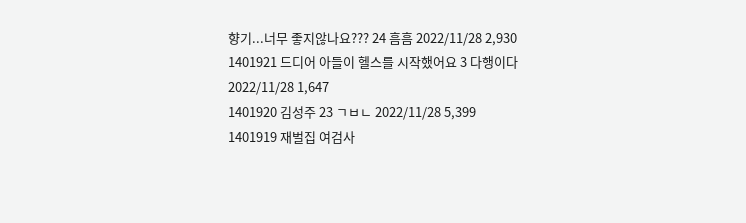향기...너무 좋지않나요??? 24 흠흠 2022/11/28 2,930
1401921 드디어 아들이 헬스를 시작했어요 3 다행이다 2022/11/28 1,647
1401920 김성주 23 ㄱㅂㄴ 2022/11/28 5,399
1401919 재벌집 여검사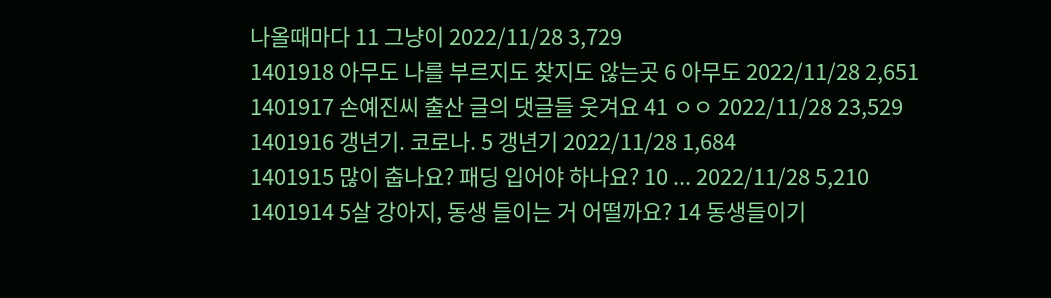나올때마다 11 그냥이 2022/11/28 3,729
1401918 아무도 나를 부르지도 찾지도 않는곳 6 아무도 2022/11/28 2,651
1401917 손예진씨 출산 글의 댓글들 웃겨요 41 ㅇㅇ 2022/11/28 23,529
1401916 갱년기. 코로나. 5 갱년기 2022/11/28 1,684
1401915 많이 춥나요? 패딩 입어야 하나요? 10 ... 2022/11/28 5,210
1401914 5살 강아지, 동생 들이는 거 어떨까요? 14 동생들이기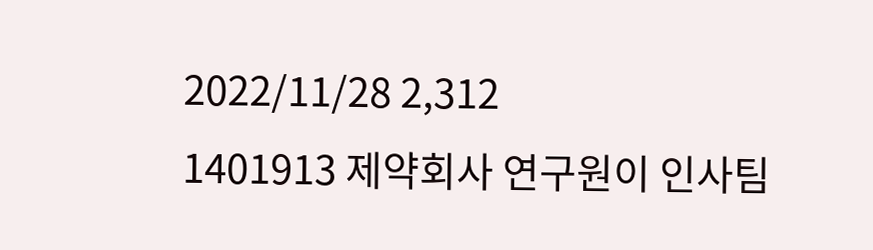2022/11/28 2,312
1401913 제약회사 연구원이 인사팀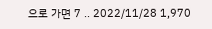으로 가면 7 .. 2022/11/28 1,970